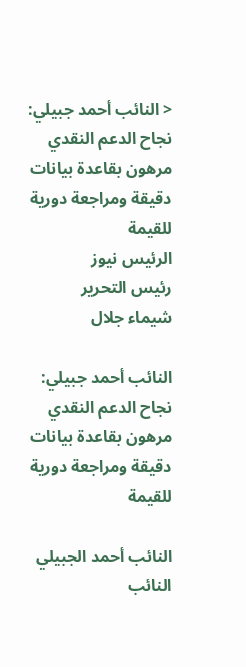< النائب أحمد جبيلي: نجاح الدعم النقدي مرهون بقاعدة بيانات دقيقة ومراجعة دورية للقيمة
الرئيس نيوز
رئيس التحرير
شيماء جلال

النائب أحمد جبيلي: نجاح الدعم النقدي مرهون بقاعدة بيانات دقيقة ومراجعة دورية للقيمة

النائب أحمد الجبيلي
النائب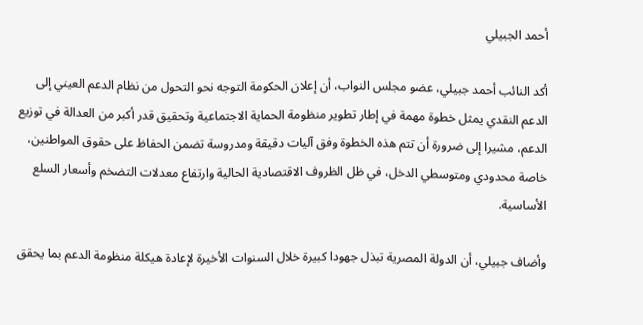أحمد الجبيلي

أكد النائب أحمد جبيلي، عضو مجلس النواب، أن إعلان الحكومة التوجه نحو التحول من نظام الدعم العيني إلى الدعم النقدي يمثل خطوة مهمة في إطار تطوير منظومة الحماية الاجتماعية وتحقيق قدر أكبر من العدالة في توزيع الدعم، مشيرا إلى ضرورة أن تتم هذه الخطوة وفق آليات دقيقة ومدروسة تضمن الحفاظ على حقوق المواطنين، خاصة محدودي ومتوسطي الدخل، في ظل الظروف الاقتصادية الحالية وارتفاع معدلات التضخم وأسعار السلع الأساسية.

وأضاف جبيلي، أن الدولة المصرية تبذل جهودا كبيرة خلال السنوات الأخيرة لإعادة هيكلة منظومة الدعم بما يحقق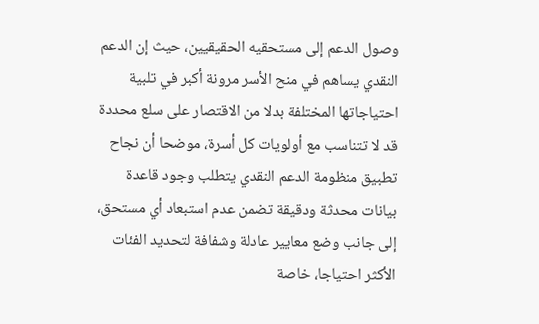وصول الدعم إلى مستحقيه الحقيقيين، حيث إن الدعم النقدي يساهم في منح الأسر مرونة أكبر في تلبية احتياجاتها المختلفة بدلا من الاقتصار على سلع محددة قد لا تتناسب مع أولويات كل أسرة، موضحا أن نجاح تطبيق منظومة الدعم النقدي يتطلب وجود قاعدة بيانات محدثة ودقيقة تضمن عدم استبعاد أي مستحق، إلى جانب وضع معايير عادلة وشفافة لتحديد الفئات الأكثر احتياجا، خاصة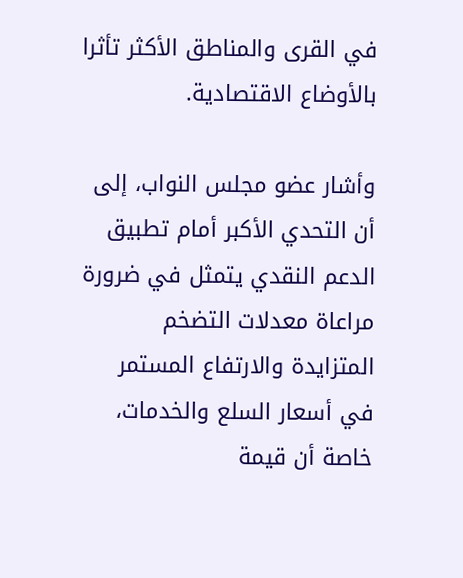في القرى والمناطق الأكثر تأثرا بالأوضاع الاقتصادية.

وأشار عضو مجلس النواب، إلى أن التحدي الأكبر أمام تطبيق الدعم النقدي يتمثل في ضرورة مراعاة معدلات التضخم المتزايدة والارتفاع المستمر في أسعار السلع والخدمات، خاصة أن قيمة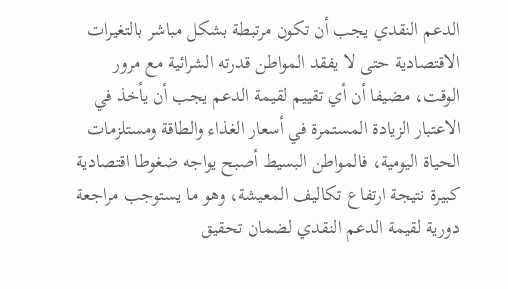الدعم النقدي يجب أن تكون مرتبطة بشكل مباشر بالتغيرات الاقتصادية حتى لا يفقد المواطن قدرته الشرائية مع مرور الوقت، مضيفا أن أي تقييم لقيمة الدعم يجب أن يأخذ في الاعتبار الزيادة المستمرة في أسعار الغذاء والطاقة ومستلزمات الحياة اليومية، فالمواطن البسيط أصبح يواجه ضغوطا اقتصادية كبيرة نتيجة ارتفاع تكاليف المعيشة، وهو ما يستوجب مراجعة دورية لقيمة الدعم النقدي لضمان تحقيق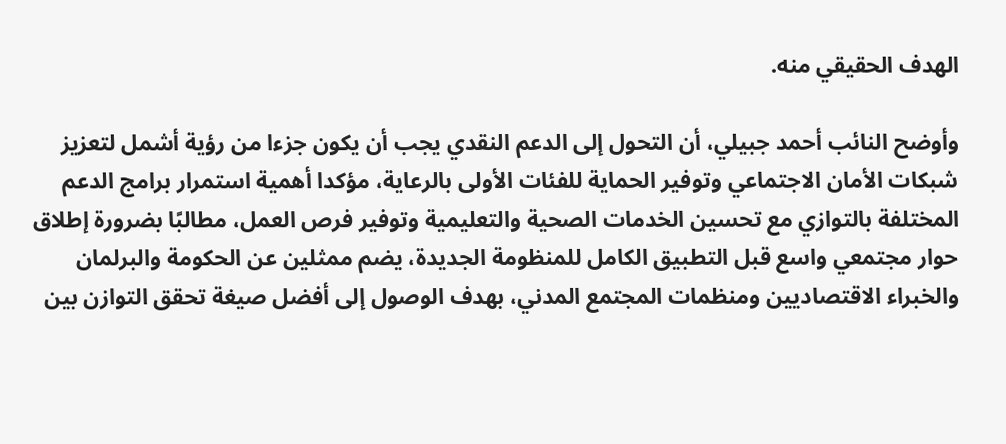الهدف الحقيقي منه.

وأوضح النائب أحمد جبيلي، أن التحول إلى الدعم النقدي يجب أن يكون جزءا من رؤية أشمل لتعزيز شبكات الأمان الاجتماعي وتوفير الحماية للفئات الأولى بالرعاية، مؤكدا أهمية استمرار برامج الدعم المختلفة بالتوازي مع تحسين الخدمات الصحية والتعليمية وتوفير فرص العمل، مطالبًا بضرورة إطلاق حوار مجتمعي واسع قبل التطبيق الكامل للمنظومة الجديدة، يضم ممثلين عن الحكومة والبرلمان والخبراء الاقتصاديين ومنظمات المجتمع المدني، بهدف الوصول إلى أفضل صيغة تحقق التوازن بين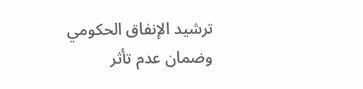ترشيد الإنفاق الحكومي وضمان عدم تأثر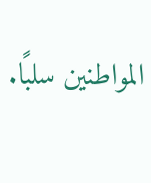المواطنين سلبًا.